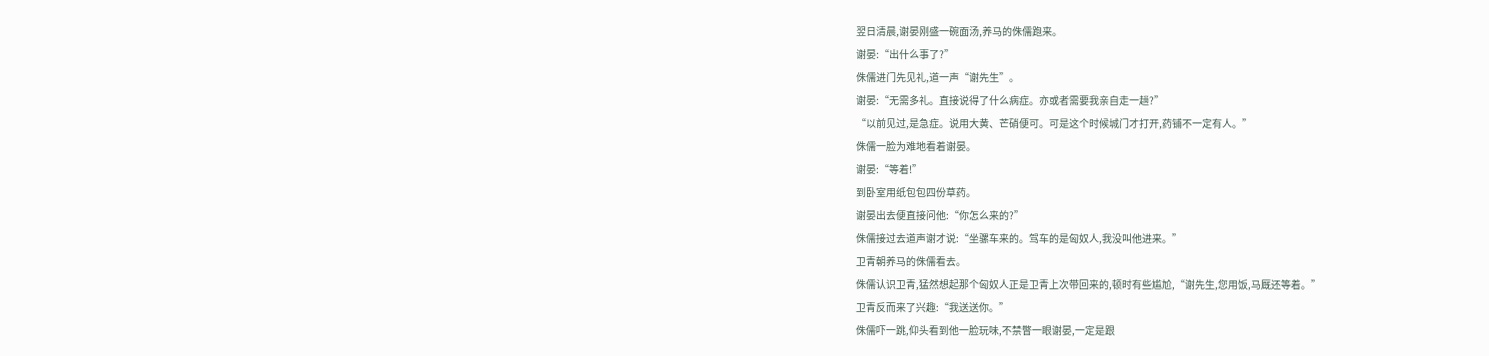翌日清晨,谢晏刚盛一碗面汤,养马的侏儒跑来。
谢晏:“出什么事了?”
侏儒进门先见礼,道一声“谢先生”。
谢晏:“无需多礼。直接说得了什么病症。亦或者需要我亲自走一趟?”
“以前见过,是急症。说用大黄、芒硝便可。可是这个时候城门才打开,药铺不一定有人。”
侏儒一脸为难地看着谢晏。
谢晏:“等着!”
到卧室用纸包包四份草药。
谢晏出去便直接问他:“你怎么来的?”
侏儒接过去道声谢才说:“坐骡车来的。驾车的是匈奴人,我没叫他进来。”
卫青朝养马的侏儒看去。
侏儒认识卫青,猛然想起那个匈奴人正是卫青上次带回来的,顿时有些尴尬,“谢先生,您用饭,马厩还等着。”
卫青反而来了兴趣:“我送送你。”
侏儒吓一跳,仰头看到他一脸玩味,不禁瞥一眼谢晏,一定是跟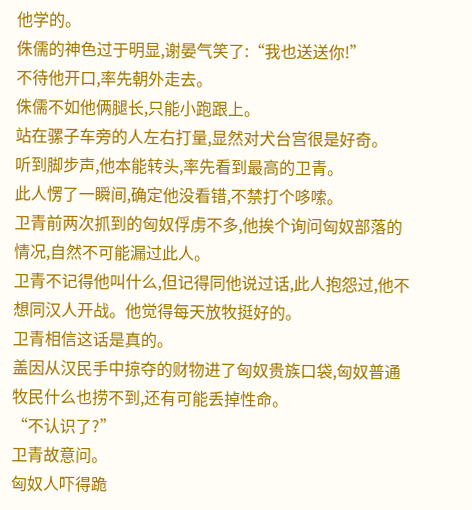他学的。
侏儒的神色过于明显,谢晏气笑了:“我也送送你!”
不待他开口,率先朝外走去。
侏儒不如他俩腿长,只能小跑跟上。
站在骡子车旁的人左右打量,显然对犬台宫很是好奇。
听到脚步声,他本能转头,率先看到最高的卫青。
此人愣了一瞬间,确定他没看错,不禁打个哆嗦。
卫青前两次抓到的匈奴俘虏不多,他挨个询问匈奴部落的情况,自然不可能漏过此人。
卫青不记得他叫什么,但记得同他说过话,此人抱怨过,他不想同汉人开战。他觉得每天放牧挺好的。
卫青相信这话是真的。
盖因从汉民手中掠夺的财物进了匈奴贵族口袋,匈奴普通牧民什么也捞不到,还有可能丢掉性命。
“不认识了?”
卫青故意问。
匈奴人吓得跪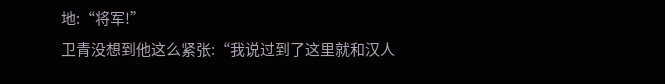地:“将军!”
卫青没想到他这么紧张:“我说过到了这里就和汉人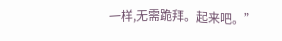一样,无需跪拜。起来吧。”